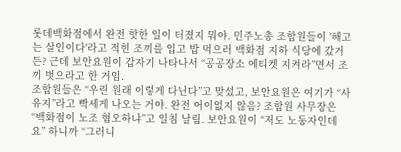롯데백화점에서 완전 핫한 일이 터졌지 뭐야. 민주노총 조합원들이 '해고는 살인이다'라고 적힌 조끼를 입고 밥 먹으러 백화점 지하 식당에 갔거든? 근데 보안요원이 갑자기 나타나서 “공공장소 에티켓 지켜라”면서 조끼 벗으라고 한 거임.
조합원들은 “우린 원래 이렇게 다닌다”고 맞섰고, 보안요원은 여기가 “사유지”라고 빡세게 나오는 거야. 완전 어이없지 않음? 조합원 사무장은 “백화점이 노조 혐오하냐”고 일침 날림. 보안요원이 “저도 노동자인데요” 하니까 “그러니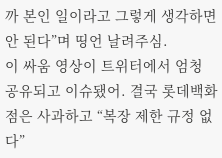까 본인 일이라고 그렇게 생각하면 안 된다”며 띵언 날려주심.
이 싸움 영상이 트위터에서 엄청 공유되고 이슈됐어. 결국 롯데백화점은 사과하고 “복장 제한 규정 없다”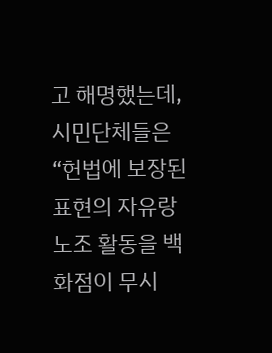고 해명했는데, 시민단체들은 “헌법에 보장된 표현의 자유랑 노조 활동을 백화점이 무시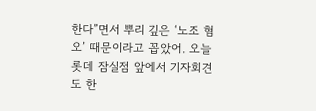한다”면서 뿌리 깊은 ‘노조 혐오’ 때문이라고 꼽았어. 오늘 롯데 잠실점 앞에서 기자회견도 한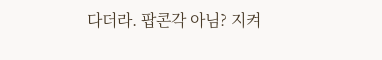다더라. 팝콘각 아님? 지켜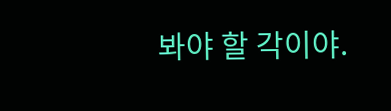봐야 할 각이야.